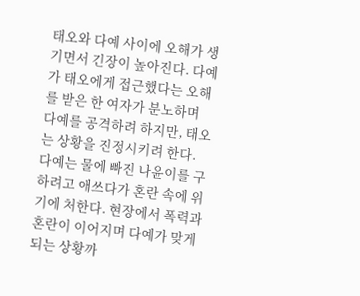태오와 다예 사이에 오해가 생기면서 긴장이 높아진다. 다예가 태오에게 접근했다는 오해를 받은 한 여자가 분노하며 다예를 공격하려 하지만, 태오는 상황을 진정시키려 한다. 다예는 물에 빠진 나윤이를 구하려고 애쓰다가 혼란 속에 위기에 처한다. 현장에서 폭력과 혼란이 이어지며 다예가 맞게 되는 상황까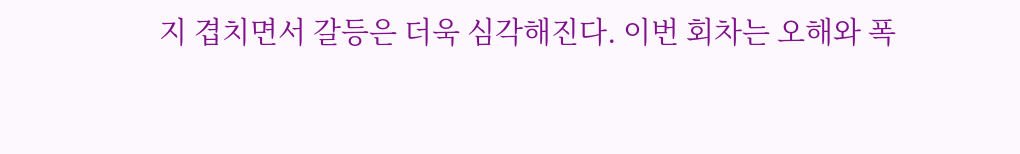지 겹치면서 갈등은 더욱 심각해진다. 이번 회차는 오해와 폭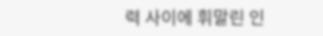력 사이에 휘말린 인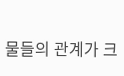물들의 관계가 크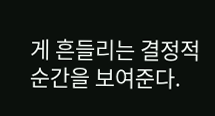게 흔들리는 결정적 순간을 보여준다.